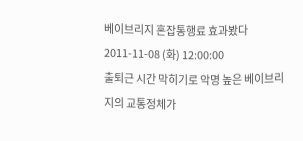베이브리지 혼잡통행료 효과봤다
2011-11-08 (화) 12:00:00
출퇴근 시간 막히기로 악명 높은 베이브리지의 교통정체가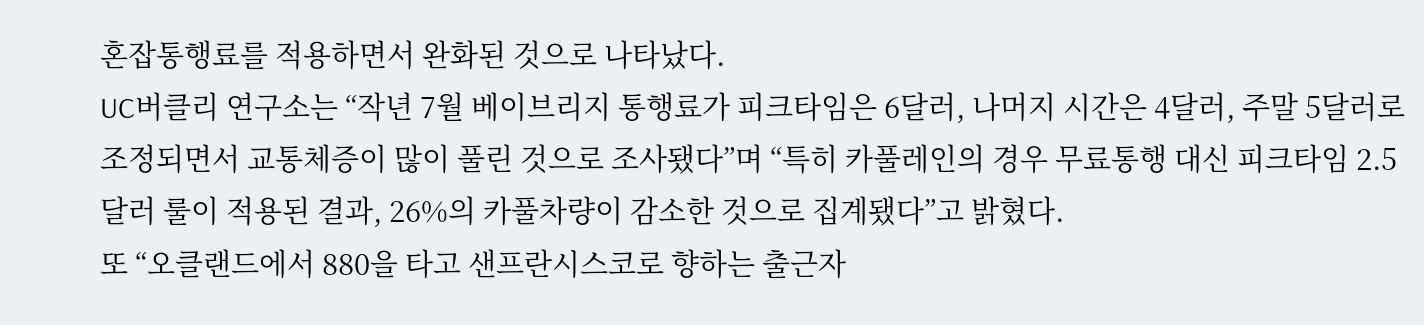혼잡통행료를 적용하면서 완화된 것으로 나타났다.
UC버클리 연구소는 “작년 7월 베이브리지 통행료가 피크타임은 6달러, 나머지 시간은 4달러, 주말 5달러로 조정되면서 교통체증이 많이 풀린 것으로 조사됐다”며 “특히 카풀레인의 경우 무료통행 대신 피크타임 2.5달러 룰이 적용된 결과, 26%의 카풀차량이 감소한 것으로 집계됐다”고 밝혔다.
또 “오클랜드에서 880을 타고 샌프란시스코로 향하는 출근자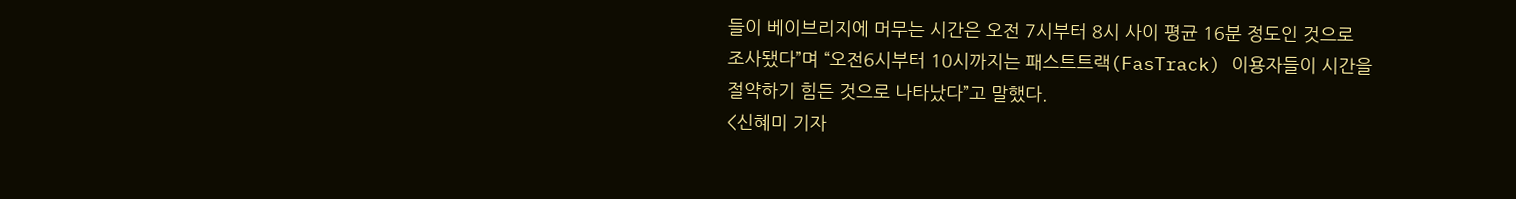들이 베이브리지에 머무는 시간은 오전 7시부터 8시 사이 평균 16분 정도인 것으로 조사됐다”며 “오전6시부터 10시까지는 패스트트랙(FasTrack) 이용자들이 시간을 절약하기 힘든 것으로 나타났다”고 말했다.
<신혜미 기자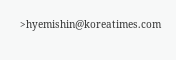>hyemishin@koreatimes.com